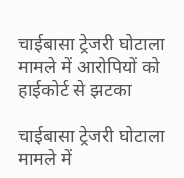चाईबासा ट्रेजरी घोटाला मामले में आरोपियों को हाईकोर्ट से झटका

चाईबासा ट्रेजरी घोटाला मामले में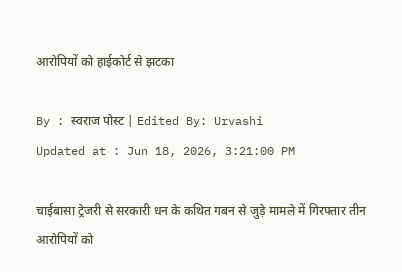आरोपियों को हाईकोर्ट से झटका

By : स्वराज पोस्ट | Edited By: Urvashi
Updated at : Jun 18, 2026, 3:21:00 PM

चाईबासा ट्रेजरी से सरकारी धन के कथित गबन से जुड़े मामले में गिरफ्तार तीन आरोपियों को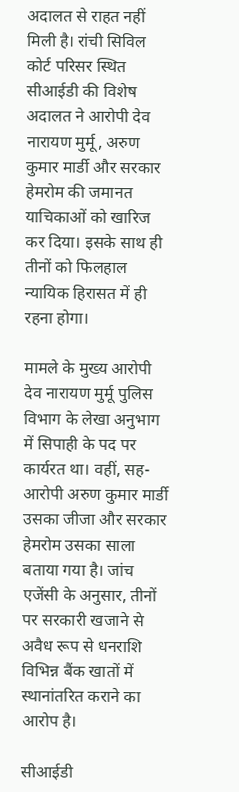अदालत से राहत नहीं मिली है। रांची सिविल कोर्ट परिसर स्थित सीआईडी की विशेष अदालत ने आरोपी देव नारायण मुर्मू, अरुण कुमार मार्डी और सरकार हेमरोम की जमानत याचिकाओं को खारिज कर दिया। इसके साथ ही तीनों को फिलहाल न्यायिक हिरासत में ही रहना होगा।

मामले के मुख्य आरोपी देव नारायण मुर्मू पुलिस विभाग के लेखा अनुभाग में सिपाही के पद पर कार्यरत था। वहीं, सह-आरोपी अरुण कुमार मार्डी उसका जीजा और सरकार हेमरोम उसका साला बताया गया है। जांच एजेंसी के अनुसार, तीनों पर सरकारी खजाने से अवैध रूप से धनराशि विभिन्न बैंक खातों में स्थानांतरित कराने का आरोप है।

सीआईडी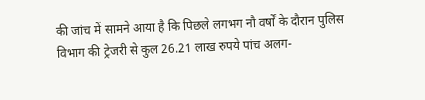की जांच में सामने आया है कि पिछले लगभग नौ वर्षों के दौरान पुलिस विभाग की ट्रेजरी से कुल 26.21 लाख रुपये पांच अलग-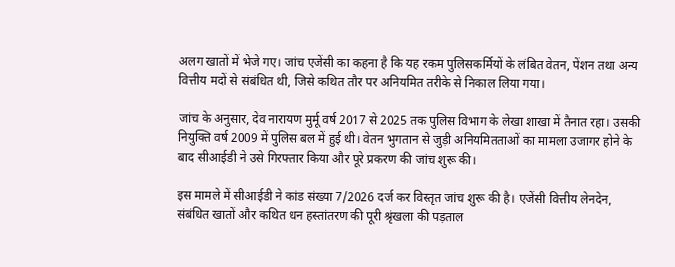अलग खातों में भेजे गए। जांच एजेंसी का कहना है कि यह रकम पुलिसकर्मियों के लंबित वेतन, पेंशन तथा अन्य वित्तीय मदों से संबंधित थी, जिसे कथित तौर पर अनियमित तरीके से निकाल लिया गया।

जांच के अनुसार, देव नारायण मुर्मू वर्ष 2017 से 2025 तक पुलिस विभाग के लेखा शाखा में तैनात रहा। उसकी नियुक्ति वर्ष 2009 में पुलिस बल में हुई थी। वेतन भुगतान से जुड़ी अनियमितताओं का मामला उजागर होने के बाद सीआईडी ने उसे गिरफ्तार किया और पूरे प्रकरण की जांच शुरू की।

इस मामले में सीआईडी ने कांड संख्या 7/2026 दर्ज कर विस्तृत जांच शुरू की है। एजेंसी वित्तीय लेनदेन, संबंधित खातों और कथित धन हस्तांतरण की पूरी श्रृंखला की पड़ताल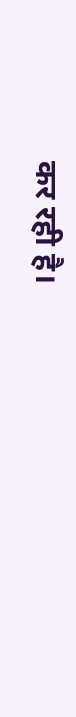कर रही है।